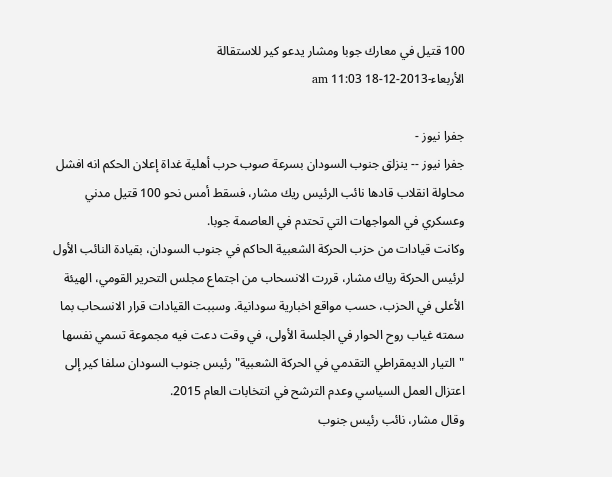100 قتيل في معارك جوبا ومشار يدعو كير للاستقالة
الأربعاء-2013-12-18 11:03 am

جفرا نيوز -
جفرا نيوز -- ينزلق جنوب السودان بسرعة صوب حرب أهلية غداة إعلان الحكم انه افشل محاولة انقلاب قادها نائب الرئيس ريك مشار، فسقط أمس نحو 100 قتيل مدني وعسكري في المواجهات التي تحتدم في العاصمة جوبا.
وكانت قيادات من حزب الحركة الشعبية الحاكم في جنوب السودان، بقيادة النائب الأول لرئيس الحركة رياك مشار، قررت الانسحاب من اجتماع مجلس التحرير القومي، الهيئة الأعلى في الحزب، حسب مواقع اخبارية سودانية. وسببت القيادات قرار الانسحاب بما سمته غياب روح الحوار في الجلسة الأولى، في وقت دعت فيه مجموعة تسمي نفسها "التيار الديمقراطي التقدمي في الحركة الشعبية" رئيس جنوب السودان سلفا كير إلى اعتزال العمل السياسي وعدم الترشح في انتخابات العام 2015.
وقال مشار، نائب رئيس جنوب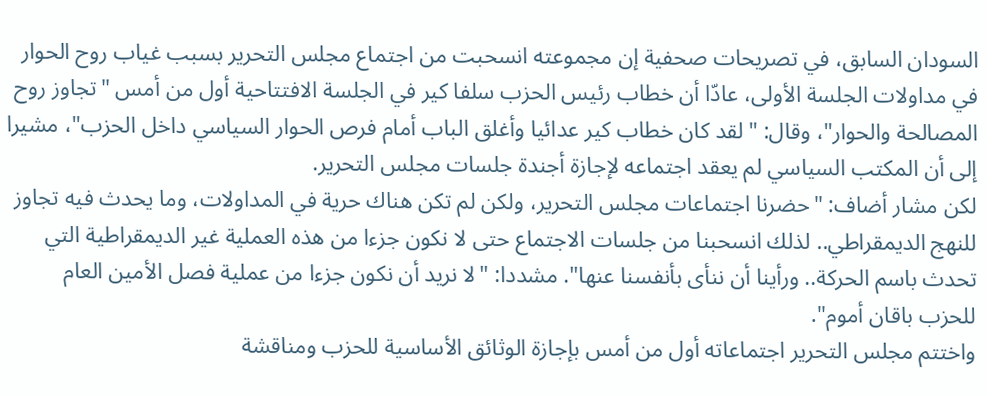السودان السابق، في تصريحات صحفية إن مجموعته انسحبت من اجتماع مجلس التحرير بسبب غياب روح الحوار في مداولات الجلسة الأولى، عادّا أن خطاب رئيس الحزب سلفا كير في الجلسة الافتتاحية أول من أمس "تجاوز روح المصالحة والحوار"، وقال: "لقد كان خطاب كير عدائيا وأغلق الباب أمام فرص الحوار السياسي داخل الحزب"، مشيرا إلى أن المكتب السياسي لم يعقد اجتماعه لإجازة أجندة جلسات مجلس التحرير.
لكن مشار أضاف: "حضرنا اجتماعات مجلس التحرير، ولكن لم تكن هناك حرية في المداولات، وما يحدث فيه تجاوز للنهج الديمقراطي.. لذلك انسحبنا من جلسات الاجتماع حتى لا نكون جزءا من هذه العملية غير الديمقراطية التي تحدث باسم الحركة.. ورأينا أن ننأى بأنفسنا عنها". مشددا: "لا نريد أن نكون جزءا من عملية فصل الأمين العام للحزب باقان أموم".
واختتم مجلس التحرير اجتماعاته أول من أمس بإجازة الوثائق الأساسية للحزب ومناقشة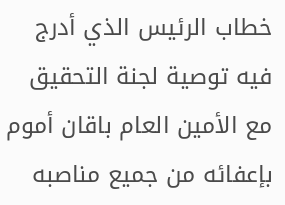خطاب الرئيس الذي أدرج فيه توصية لجنة التحقيق مع الأمين العام باقان أموم بإعفائه من جميع مناصبه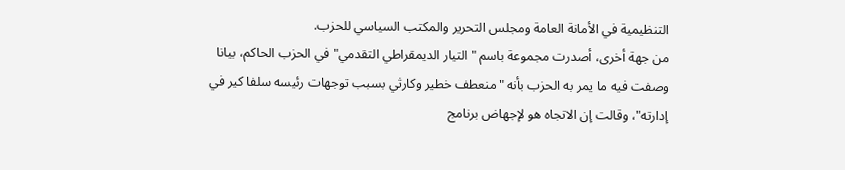التنظيمية في الأمانة العامة ومجلس التحرير والمكتب السياسي للحزب.
من جهة أخرى، أصدرت مجموعة باسم "التيار الديمقراطي التقدمي" في الحزب الحاكم، بيانا وصفت فيه ما يمر به الحزب بأنه "منعطف خطير وكارثي بسبب توجهات رئيسه سلفا كير في إدارته"، وقالت إن الاتجاه هو لإجهاض برنامج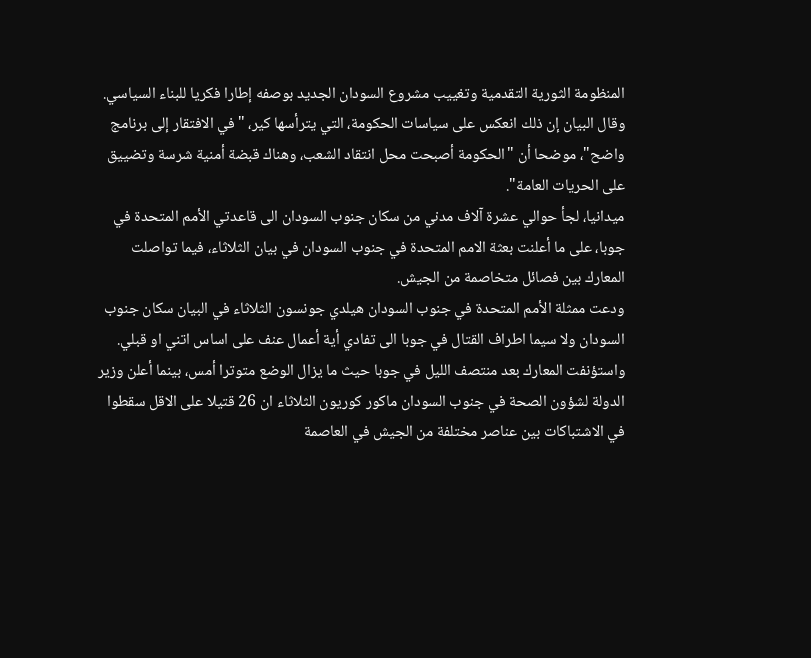المنظومة الثورية التقدمية وتغييب مشروع السودان الجديد بوصفه إطارا فكريا للبناء السياسي.
وقال البيان إن ذلك انعكس على سياسات الحكومة، التي يترأسها كير، "في الافتقار إلى برنامج واضح"، موضحا أن "الحكومة أصبحت محل انتقاد الشعب، وهناك قبضة أمنية شرسة وتضييق على الحريات العامة".
ميدانيا، لجأ حوالي عشرة آلاف مدني من سكان جنوب السودان الى قاعدتي الأمم المتحدة في جوبا، على ما أعلنت بعثة الامم المتحدة في جنوب السودان في بيان الثلاثاء، فيما تواصلت المعارك بين فصائل متخاصمة من الجيش.
ودعت ممثلة الأمم المتحدة في جنوب السودان هيلدي جونسون الثلاثاء في البيان سكان جنوب السودان ولا سيما اطراف القتال في جوبا الى تفادي أية أعمال عنف على اساس اتني او قبلي.
واستؤنفت المعارك بعد منتصف الليل في جوبا حيث ما يزال الوضع متوترا أمس، بينما أعلن وزير الدولة لشؤون الصحة في جنوب السودان ماكور كوريون الثلاثاء ان 26 قتيلا على الاقل سقطوا في الاشتباكات بين عناصر مختلفة من الجيش في العاصمة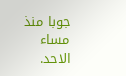جوبا منذ مساء الاحد.